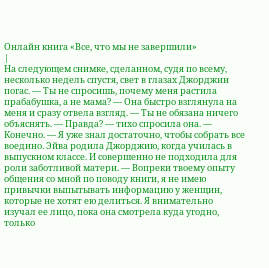Онлайн книга «Все, что мы не завершили»
|
На следующем снимке, сделанном, судя по всему, несколько недель спустя, свет в глазах Джорджии погас. — Ты не спросишь, почему меня растила прабабушка, а не мама? — Она быстро взглянула на меня и сразу отвела взгляд. — Ты не обязана ничего объяснять. — Правда? — тихо спросила она. — Конечно. — Я уже знал достаточно, чтобы собрать все воедино. Эйва родила Джорджию, когда училась в выпускном классе. И совершенно не подходила для роли заботливой матери. — Вопреки твоему опыту общения со мной по поводу книги, я не имею привычки выпытывать информацию у женщин, которые не хотят ею делиться. Я внимательно изучал ее лицо, пока она смотрела куда угодно, только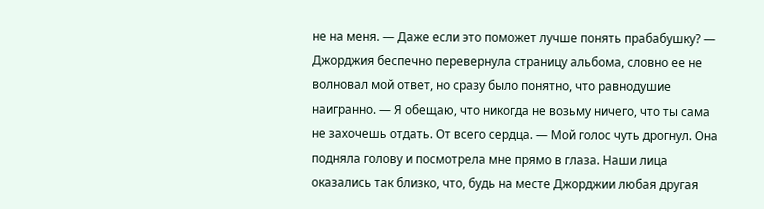не на меня. — Даже если это поможет лучше понять прабабушку? — Джорджия беспечно перевернула страницу альбома, словно ее не волновал мой ответ, но сразу было понятно, что равнодушие наигранно. — Я обещаю, что никогда не возьму ничего, что ты сама не захочешь отдать. От всего сердца. — Мой голос чуть дрогнул. Она подняла голову и посмотрела мне прямо в глаза. Наши лица оказались так близко, что, будь на месте Джорджии любая другая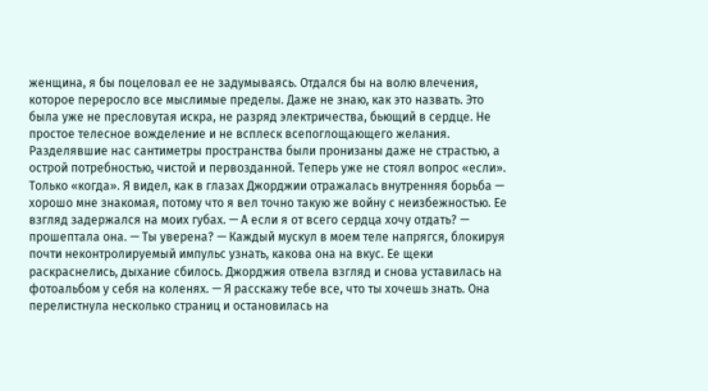женщина, я бы поцеловал ее не задумываясь. Отдался бы на волю влечения, которое переросло все мыслимые пределы. Даже не знаю, как это назвать. Это была уже не пресловутая искра, не разряд электричества, бьющий в сердце. Не простое телесное вожделение и не всплеск всепоглощающего желания. Разделявшие нас сантиметры пространства были пронизаны даже не страстью, а острой потребностью, чистой и первозданной. Теперь уже не стоял вопрос «если». Только «когда». Я видел, как в глазах Джорджии отражалась внутренняя борьба — хорошо мне знакомая, потому что я вел точно такую же войну с неизбежностью. Ее взгляд задержался на моих губах. — А если я от всего сердца хочу отдать? — прошептала она. — Ты уверена? — Каждый мускул в моем теле напрягся, блокируя почти неконтролируемый импульс узнать, какова она на вкус. Ее щеки раскраснелись, дыхание сбилось. Джорджия отвела взгляд и снова уставилась на фотоальбом у себя на коленях. — Я расскажу тебе все, что ты хочешь знать. Она перелистнула несколько страниц и остановилась на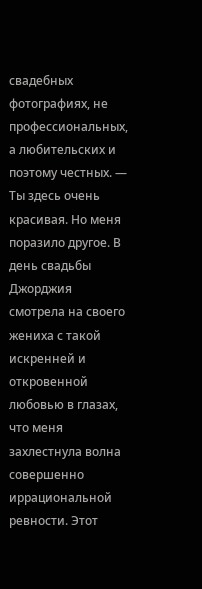свадебных фотографиях, не профессиональных, а любительских и поэтому честных. — Ты здесь очень красивая. Но меня поразило другое. В день свадьбы Джорджия смотрела на своего жениха с такой искренней и откровенной любовью в глазах, что меня захлестнула волна совершенно иррациональной ревности. Этот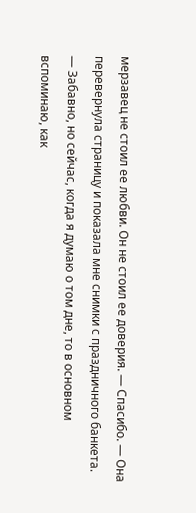мерзавец не стоил ее любви. Он не стоил ее доверия. — Спасибо. — Она перевернула страницу и показала мне снимки с праздничного банкета. — Забавно, но сейчас, когда я думаю о том дне, то в основном вспоминаю, как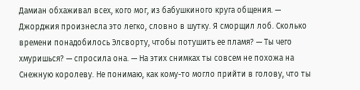Дамиан обхаживал всех, кого мог, из бабушкиного круга общения. — Джорджия произнесла это легко, словно в шутку. Я сморщил лоб. Сколько времени понадобилось Элсворту, чтобы потушить ее пламя? — Ты чего хмуришься? — спросила она. — На этих снимках ты совсем не похожа на Снежную королеву. Не понимаю, как кому-то могло прийти в голову, что ты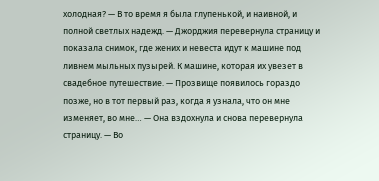холодная? — В то время я была глупенькой, и наивной, и полной светлых надежд. — Джорджия перевернула страницу и показала снимок, где жених и невеста идут к машине под ливнем мыльных пузырей. К машине, которая их увезет в свадебное путешествие. — Прозвище появилось гораздо позже, но в тот первый раз, когда я узнала, что он мне изменяет, во мне… — Она вздохнула и снова перевернула страницу. — Во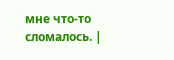мне что-то сломалось. |